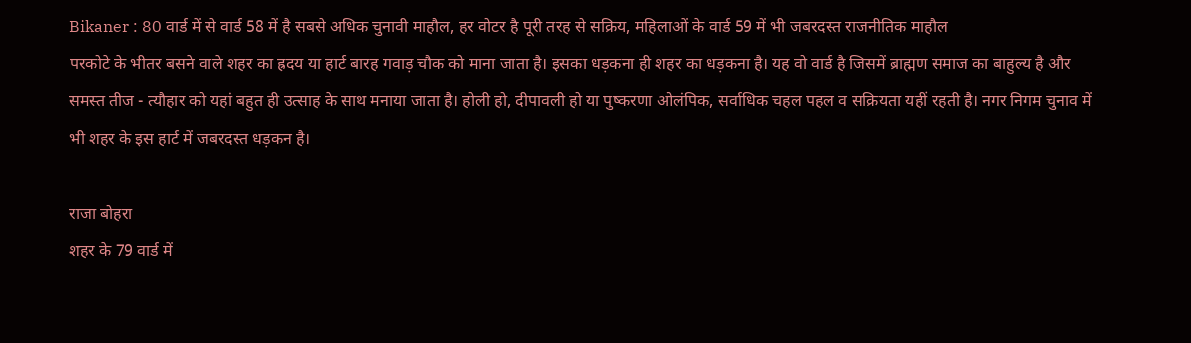Bikaner : 80 वार्ड में से वार्ड 58 में है सबसे अधिक चुनावी माहौल, हर वोटर है पूरी तरह से सक्रिय, महिलाओं के वार्ड 59 में भी जबरदस्त राजनीतिक माहौल
परकोटे के भीतर बसने वाले शहर का ह्रदय या हार्ट बारह गवाड़ चौक को माना जाता है। इसका धड़कना ही शहर का धड़कना है। यह वो वार्ड है जिसमें ब्राह्मण समाज का बाहुल्य है और समस्त तीज - त्यौहार को यहां बहुत ही उत्साह के साथ मनाया जाता है। होली हो, दीपावली हो या पुष्करणा ओलंपिक, सर्वाधिक चहल पहल व सक्रियता यहीं रहती है। नगर निगम चुनाव में भी शहर के इस हार्ट में जबरदस्त धड़कन है।

राजा बोहरा
शहर के 79 वार्ड में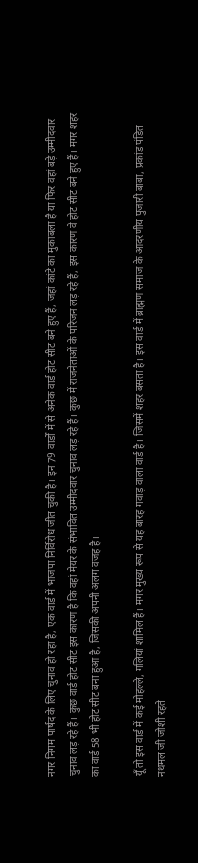नगर निगम पार्षद के लिए चुनाव हो रहा है, एक वार्ड में भाजपा निर्विरोध जीत चुकी है। इन 79 वार्डों में से अनेक वार्ड होट सीट बने हुए हैं, जहां कांटे का मुकाबला है या फिर वहां बड़े उम्मीदवार चुनाव लड़ रहे हैं। कुछ वार्ड होट सीट इस कारण है कि वहां मेयर के संभावित उम्मीदवार चुनाव लड़ रहे हैं। कुछ में राजनेताओं के परिजन लड़ रहे हैं, इस कारण वे होट सीट बने हुए हैं। मगर शहर का वार्ड 58 भी होट सीट बना हुआ है, जिसकी अपनी अलग वजह है।

यूँ तो इस वार्ड में कई मोहल्ले, गलियां शामिल हैं। मगर मुख्य रूप से यह बारह गवाड़ वाला वार्ड है। जिसमें शहर बसता है। इस वार्ड में ब्राह्मण समाज के आदरणीय पुजारी बाबा, प्रकांड पंडित नथमल जी जोशी रहते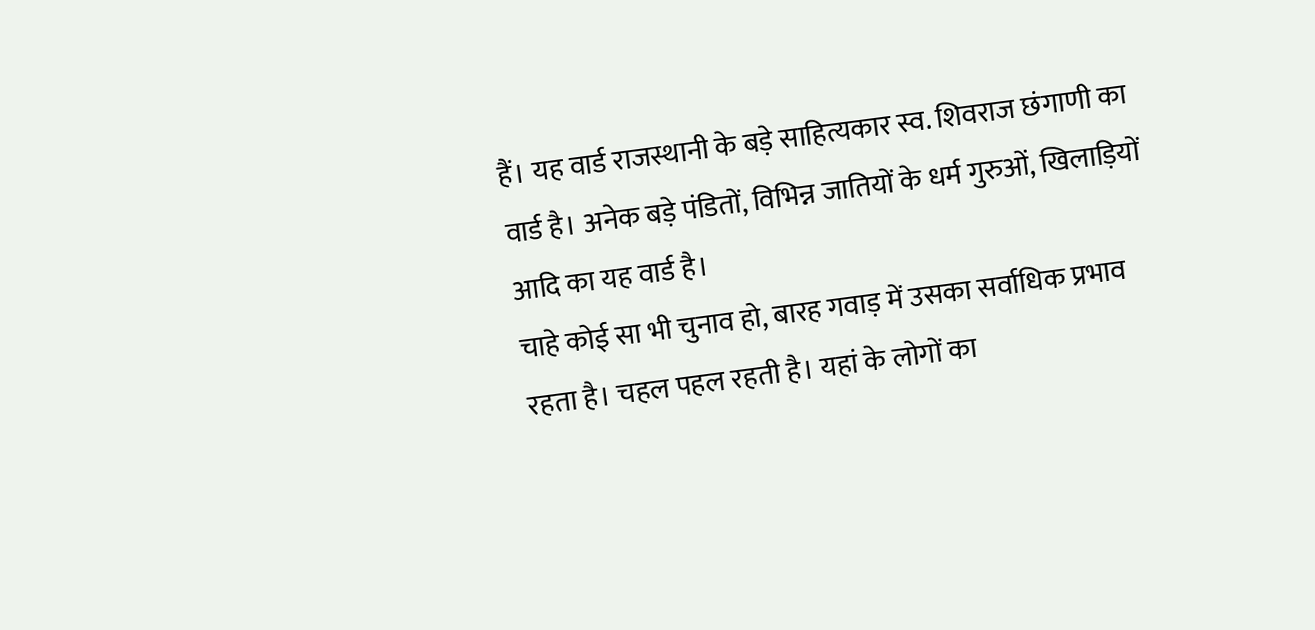हैं। यह वार्ड राजस्थानी के बड़े साहित्यकार स्व. शिवराज छंगाणी का वार्ड है। अनेक बड़े पंडितों, विभिन्न जातियों के धर्म गुरुओं, खिलाड़ियों आदि का यह वार्ड है।
चाहे कोई सा भी चुनाव हो, बारह गवाड़ में उसका सर्वाधिक प्रभाव रहता है। चहल पहल रहती है। यहां के लोगों का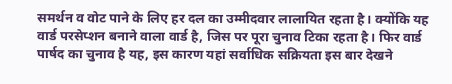समर्थन व वोट पाने के लिए हर दल का उम्मीदवार लालायित रहता है। क्योंकि यह वार्ड परसेप्शन बनाने वाला वार्ड है, जिस पर पूरा चुनाव टिका रहता है। फिर वार्ड पार्षद का चुनाव है यह, इस कारण यहां सर्वाधिक सक्रियता इस बार देखने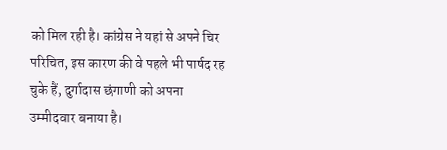को मिल रही है। कांग्रेस ने यहां से अपने चिर परिचित, इस कारण की वे पहले भी पार्षद रह चुके हैं, दुर्गादास छंगाणी को अपना उम्मीदवार बनाया है।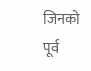जिनको पूर्व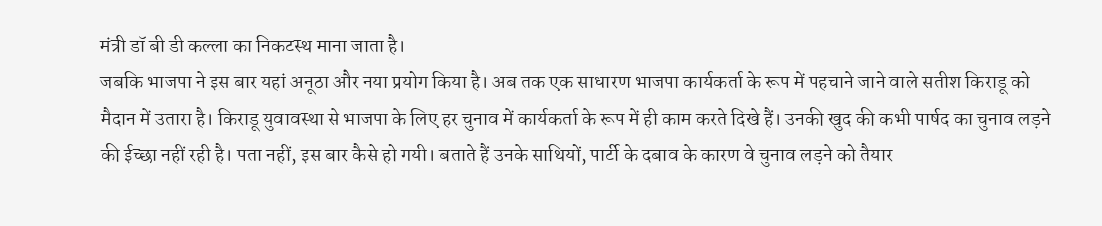मंत्री डॉ बी डी कल्ला का निकटस्थ माना जाता है।
जबकि भाजपा ने इस बार यहां अनूठा और नया प्रयोग किया है। अब तक एक साधारण भाजपा कार्यकर्ता के रूप में पहचाने जाने वाले सतीश किराडू को मैदान में उतारा है। किराडू युवावस्था से भाजपा के लिए हर चुनाव में कार्यकर्ता के रूप में ही काम करते दिखे हैं। उनकी खुद की कभी पार्षद का चुनाव लड़ने की ईच्छा नहीं रही है। पता नहीं, इस बार कैसे हो गयी। बताते हैं उनके साथियों, पार्टी के दबाव के कारण वे चुनाव लड़ने को तैयार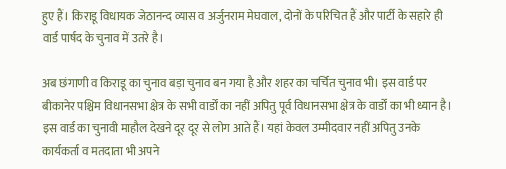हुए हैं। किराडू विधायक जेठानन्द व्यास व अर्जुनराम मेघवाल, दोनों के परिचित हैं और पार्टी के सहारे ही वार्ड पार्षद के चुनाव में उतरे है।

अब छंगाणी व किराडू का चुनाव बड़ा चुनाव बन गया है और शहर का चर्चित चुनाव भी। इस वार्ड पर बीकानेर पश्चिम विधानसभा क्षेत्र के सभी वार्डों का नहीं अपितु पूर्व विधानसभा क्षेत्र के वार्डों का भी ध्यान है। इस वार्ड का चुनावी माहौल देखने दूर दूर से लोग आते हैं। यहां केवल उम्मीदवार नहीं अपितु उनके कार्यकर्ता व मतदाता भी अपने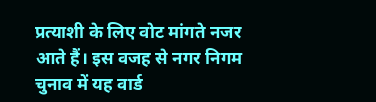प्रत्याशी के लिए वोट मांगते नजर आते हैं। इस वजह से नगर निगम चुनाव में यह वार्ड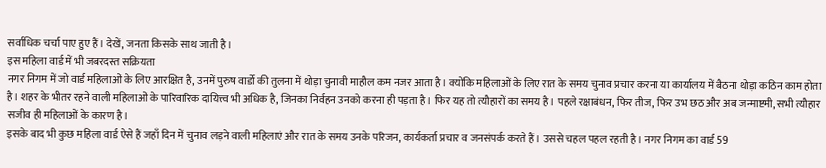सर्वाधिक चर्चा पाए हुए हैं। देखें, जनता किसके साथ जाती है।
इस महिला वार्ड में भी जबरदस्त सक्रियता
नगर निगम में जो वार्ड महिलाओं के लिए आरक्षित है, उनमें पुरुष वार्डो की तुलना में थोड़ा चुनावी माहौल कम नजर आता है। क्योंकि महिलाओं के लिए रात के समय चुनाव प्रचार करना या कार्यालय में बैठना थोड़ा कठिन काम होता है। शहर के भीतर रहने वाली महिलाओं के पारिवारिक दायित्त्व भी अधिक है, जिनका निर्वहन उनको करना ही पड़ता है। फिर यह तो त्यौहारों का समय है। पहले रक्षाबंधन, फिर तीज, फिर उभ छठ और अब जन्माष्टमी, सभी त्यौहार सजीव ही महिलाओं के कारण है।
इसके बाद भी कुछ महिला वार्ड ऐसे हैं जहाँ दिन में चुनाव लड़ने वाली महिलाएं और रात के समय उनके परिजन, कार्यकर्ता प्रचार व जनसंपर्क करते हैं। उससे चहल पहल रहती है। नगर निगम का वार्ड 59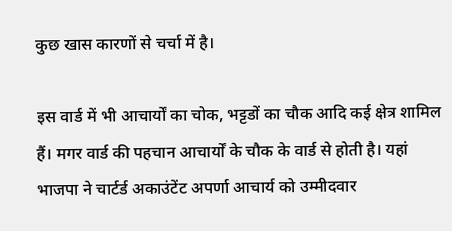कुछ खास कारणों से चर्चा में है।

इस वार्ड में भी आचार्यों का चोक, भट्टडों का चौक आदि कई क्षेत्र शामिल हैं। मगर वार्ड की पहचान आचार्यों के चौक के वार्ड से होती है। यहां भाजपा ने चार्टर्ड अकाउंटेंट अपर्णा आचार्य को उम्मीदवार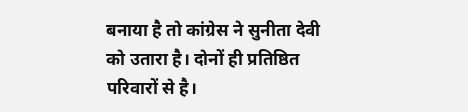बनाया है तो कांग्रेस ने सुनीता देवी को उतारा है। दोनों ही प्रतिष्ठित परिवारों से है।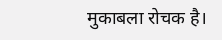मुकाबला रोचक है।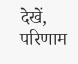देखें, परिणाम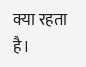क्या रहता है।